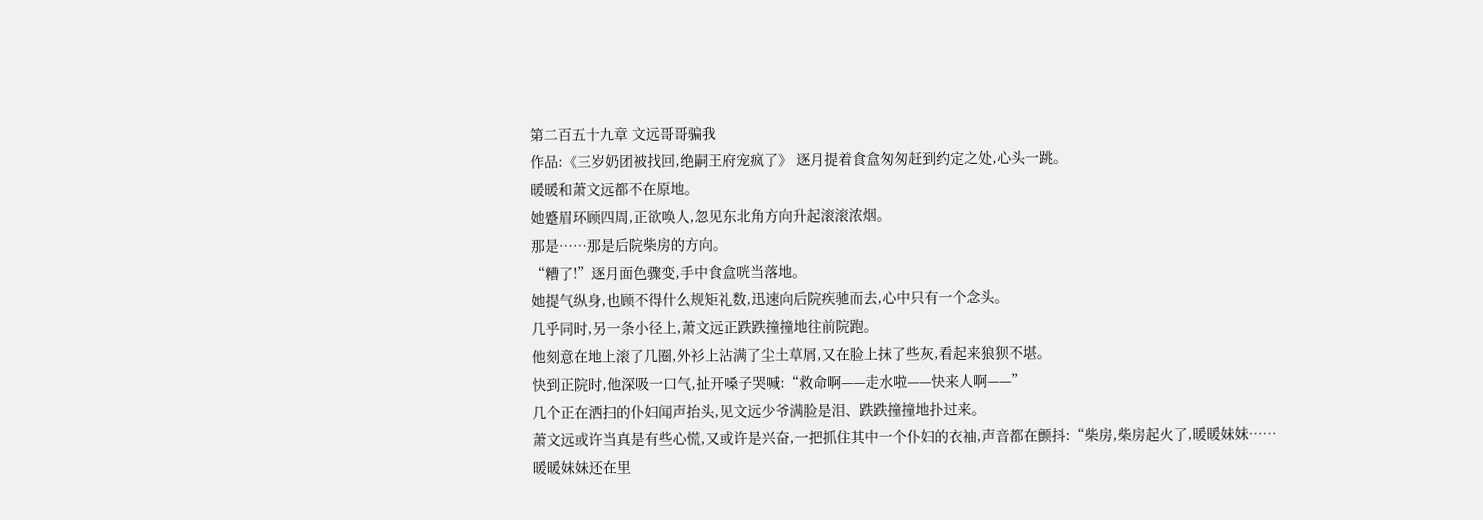第二百五十九章 文远哥哥骗我
作品:《三岁奶团被找回,绝嗣王府宠疯了》 逐月提着食盒匆匆赶到约定之处,心头一跳。
暖暖和萧文远都不在原地。
她蹙眉环顾四周,正欲唤人,忽见东北角方向升起滚滚浓烟。
那是……那是后院柴房的方向。
“糟了!”逐月面色骤变,手中食盒咣当落地。
她提气纵身,也顾不得什么规矩礼数,迅速向后院疾驰而去,心中只有一个念头。
几乎同时,另一条小径上,萧文远正跌跌撞撞地往前院跑。
他刻意在地上滚了几圈,外衫上沾满了尘土草屑,又在脸上抹了些灰,看起来狼狈不堪。
快到正院时,他深吸一口气,扯开嗓子哭喊:“救命啊——走水啦——快来人啊——”
几个正在洒扫的仆妇闻声抬头,见文远少爷满脸是泪、跌跌撞撞地扑过来。
萧文远或许当真是有些心慌,又或许是兴奋,一把抓住其中一个仆妇的衣袖,声音都在颤抖:“柴房,柴房起火了,暖暖妹妹……暖暖妹妹还在里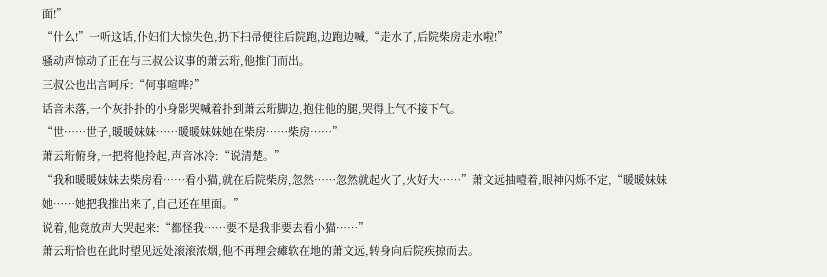面!”
“什么!”一听这话,仆妇们大惊失色,扔下扫帚便往后院跑,边跑边喊,“走水了,后院柴房走水啦!”
骚动声惊动了正在与三叔公议事的萧云珩,他推门而出。
三叔公也出言呵斥:“何事喧哗?”
话音未落,一个灰扑扑的小身影哭喊着扑到萧云珩脚边,抱住他的腿,哭得上气不接下气。
“世……世子,暖暖妹妹……暖暖妹妹她在柴房……柴房……”
萧云珩俯身,一把将他拎起,声音冰冷:“说清楚。”
“我和暖暖妹妹去柴房看……看小猫,就在后院柴房,忽然……忽然就起火了,火好大……”萧文远抽噎着,眼神闪烁不定,“暖暖妹妹她……她把我推出来了,自己还在里面。”
说着,他竟放声大哭起来:“都怪我……要不是我非要去看小猫……”
萧云珩恰也在此时望见远处滚滚浓烟,他不再理会瘫软在地的萧文远,转身向后院疾掠而去。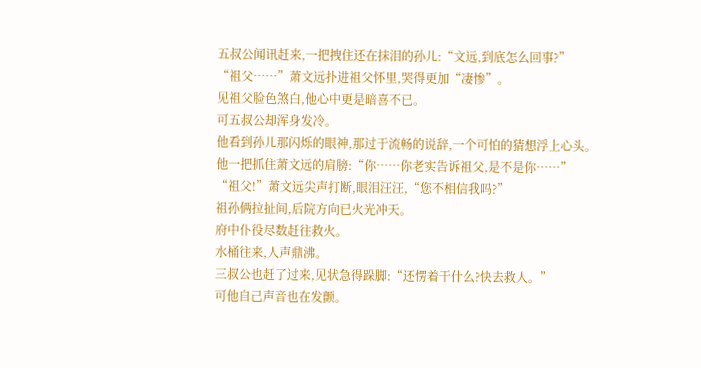五叔公闻讯赶来,一把拽住还在抹泪的孙儿:“文远,到底怎么回事?”
“祖父……”萧文远扑进祖父怀里,哭得更加“凄惨”。
见祖父脸色煞白,他心中更是暗喜不已。
可五叔公却浑身发冷。
他看到孙儿那闪烁的眼神,那过于流畅的说辞,一个可怕的猜想浮上心头。
他一把抓住萧文远的肩膀:“你……你老实告诉祖父,是不是你……”
“祖父!”萧文远尖声打断,眼泪汪汪,“您不相信我吗?”
祖孙俩拉扯间,后院方向已火光冲天。
府中仆役尽数赶往救火。
水桶往来,人声鼎沸。
三叔公也赶了过来,见状急得跺脚:“还愣着干什么?快去救人。”
可他自己声音也在发颤。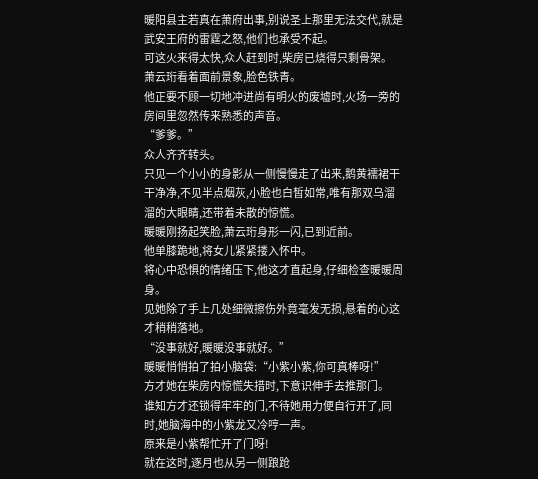暖阳县主若真在萧府出事,别说圣上那里无法交代,就是武安王府的雷霆之怒,他们也承受不起。
可这火来得太快,众人赶到时,柴房已烧得只剩骨架。
萧云珩看着面前景象,脸色铁青。
他正要不顾一切地冲进尚有明火的废墟时,火场一旁的房间里忽然传来熟悉的声音。
“爹爹。”
众人齐齐转头。
只见一个小小的身影从一侧慢慢走了出来,鹅黄襦裙干干净净,不见半点烟灰,小脸也白皙如常,唯有那双乌溜溜的大眼睛,还带着未散的惊慌。
暖暖刚扬起笑脸,萧云珩身形一闪,已到近前。
他单膝跪地,将女儿紧紧搂入怀中。
将心中恐惧的情绪压下,他这才直起身,仔细检查暖暖周身。
见她除了手上几处细微擦伤外竟毫发无损,悬着的心这才稍稍落地。
“没事就好,暖暖没事就好。”
暖暖悄悄拍了拍小脑袋:“小紫小紫,你可真棒呀!”
方才她在柴房内惊慌失措时,下意识伸手去推那门。
谁知方才还锁得牢牢的门,不待她用力便自行开了,同时,她脑海中的小紫龙又冷哼一声。
原来是小紫帮忙开了门呀!
就在这时,逐月也从另一侧踉跄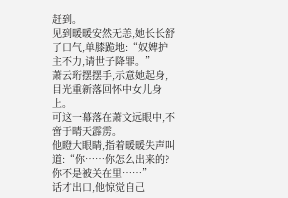赶到。
见到暖暖安然无恙,她长长舒了口气,单膝跪地:“奴婢护主不力,请世子降罪。”
萧云珩摆摆手,示意她起身,目光重新落回怀中女儿身上。
可这一幕落在萧文远眼中,不啻于晴天霹雳。
他瞪大眼睛,指着暖暖失声叫道:“你……你怎么出来的?你不是被关在里……”
话才出口,他惊觉自己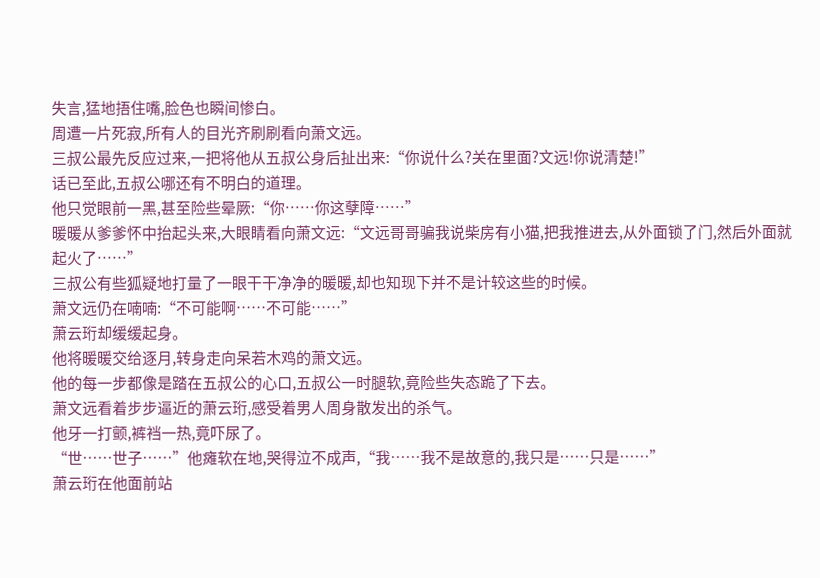失言,猛地捂住嘴,脸色也瞬间惨白。
周遭一片死寂,所有人的目光齐刷刷看向萧文远。
三叔公最先反应过来,一把将他从五叔公身后扯出来:“你说什么?关在里面?文远!你说清楚!”
话已至此,五叔公哪还有不明白的道理。
他只觉眼前一黑,甚至险些晕厥:“你……你这孽障……”
暖暖从爹爹怀中抬起头来,大眼睛看向萧文远:“文远哥哥骗我说柴房有小猫,把我推进去,从外面锁了门,然后外面就起火了……”
三叔公有些狐疑地打量了一眼干干净净的暖暖,却也知现下并不是计较这些的时候。
萧文远仍在喃喃:“不可能啊……不可能……”
萧云珩却缓缓起身。
他将暖暖交给逐月,转身走向呆若木鸡的萧文远。
他的每一步都像是踏在五叔公的心口,五叔公一时腿软,竟险些失态跪了下去。
萧文远看着步步逼近的萧云珩,感受着男人周身散发出的杀气。
他牙一打颤,裤裆一热,竟吓尿了。
“世……世子……”他瘫软在地,哭得泣不成声,“我……我不是故意的,我只是……只是……”
萧云珩在他面前站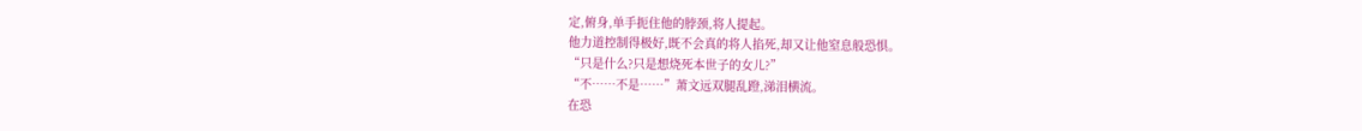定,俯身,单手扼住他的脖颈,将人提起。
他力道控制得极好,既不会真的将人掐死,却又让他窒息般恐惧。
“只是什么?只是想烧死本世子的女儿?”
“不……不是……”萧文远双腿乱蹬,涕泪横流。
在恐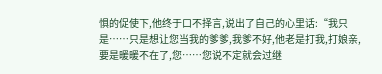惧的促使下,他终于口不择言,说出了自己的心里话:“我只是……只是想让您当我的爹爹,我爹不好,他老是打我,打娘亲,要是暖暖不在了,您……您说不定就会过继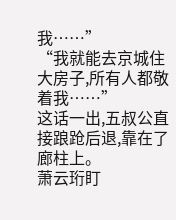我……”
“我就能去京城住大房子,所有人都敬着我……”
这话一出,五叔公直接踉跄后退,靠在了廊柱上。
萧云珩盯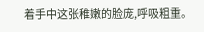着手中这张稚嫩的脸庞,呼吸粗重。